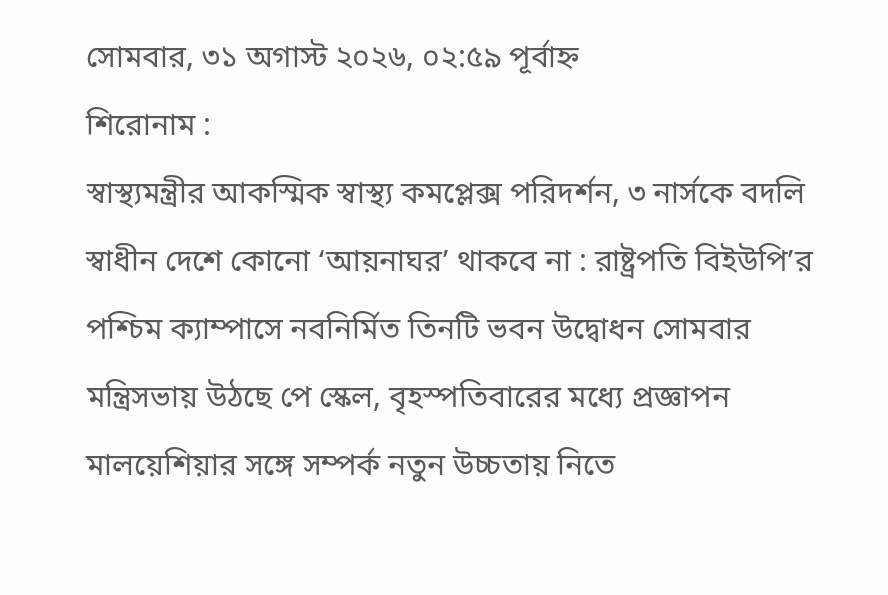সোমবার, ৩১ অগাস্ট ২০২৬, ০২:৫৯ পূর্বাহ্ন
শিরোনাম :
স্বাস্থ্যমন্ত্রীর আকস্মিক স্বাস্থ্য কমপ্লেক্স পরিদর্শন, ৩ নার্সকে বদলি স্বাধীন দেশে কোনো ‘আয়নাঘর’ থাকবে না : রাষ্ট্রপতি বিইউপি’র পশ্চিম ক্যাম্পাসে নবনির্মিত তিনটি ভবন উদ্বোধন সোমবার মন্ত্রিসভায় উঠছে পে স্কেল, বৃহস্পতিবারের মধ্যে প্রজ্ঞাপন মালয়েশিয়ার সঙ্গে সম্পর্ক নতুন উচ্চতায় নিতে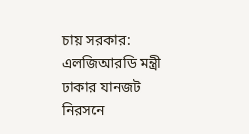চায় সরকার: এলজিআরডি মন্ত্রী ঢাকার যানজট নিরসনে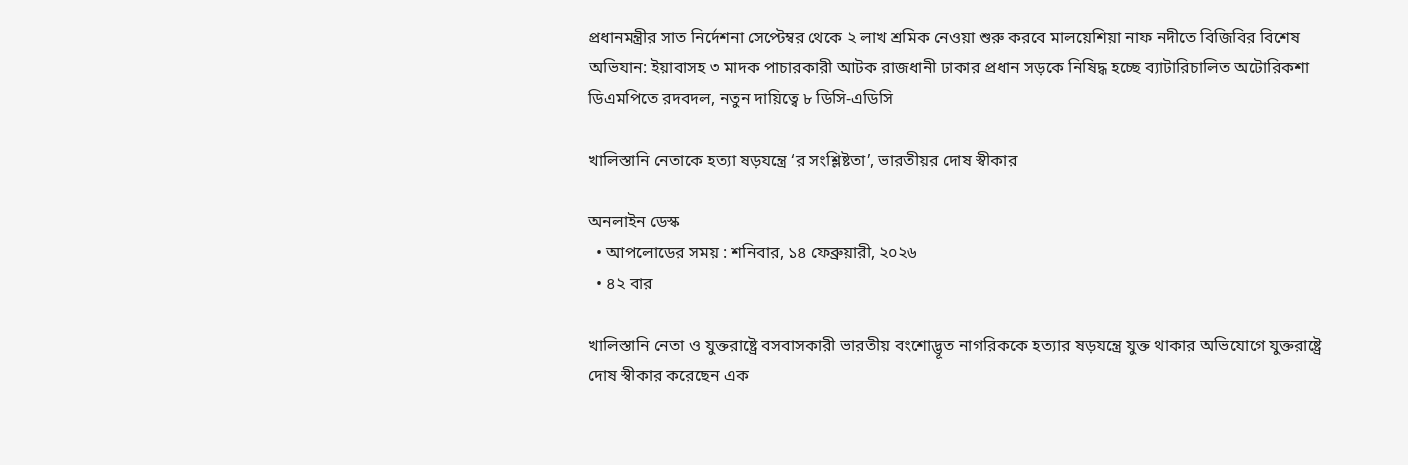প্রধানমন্ত্রীর সাত নির্দেশনা সেপ্টেম্বর থেকে ২ লাখ শ্রমিক নেওয়া শুরু করবে মালয়েশিয়া নাফ নদীতে বিজিবির বিশেষ অভিযান: ইয়াবাসহ ৩ মাদক পাচারকারী আটক রাজধানী ঢাকার প্রধান সড়কে নিষিদ্ধ হচ্ছে ব্যাটারিচালিত অটোরিকশা ডিএমপিতে রদবদল, নতুন দায়িত্বে ৮ ডিসি-এডিসি

খালিস্তানি নেতাকে হত্যা ষড়যন্ত্রে ‘র সংশ্লিষ্টতা’, ভারতীয়র দোষ স্বীকার

অনলাইন ডেস্ক
  • আপলোডের সময় : শনিবার, ১৪ ফেব্রুয়ারী, ২০২৬
  • ৪২ বার

খালিস্তানি নেতা ও যুক্তরাষ্ট্রে বসবাসকারী ভারতীয় বংশোদ্ভূত নাগরিককে হত্যার ষড়যন্ত্রে যুক্ত থাকার অভিযোগে যুক্তরাষ্ট্রে দোষ স্বীকার করেছেন এক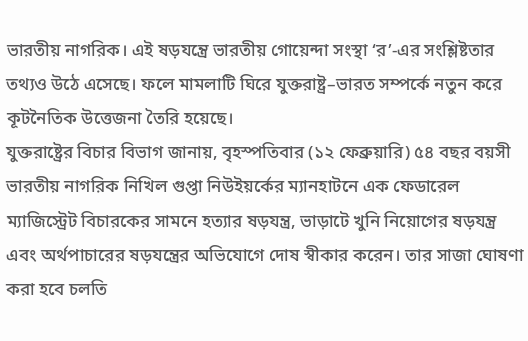ভারতীয় নাগরিক। এই ষড়যন্ত্রে ভারতীয় গোয়েন্দা সংস্থা ‘র’-এর সংশ্লিষ্টতার তথ্যও উঠে এসেছে। ফলে মামলাটি ঘিরে যুক্তরাষ্ট্র–ভারত সম্পর্কে নতুন করে কূটনৈতিক উত্তেজনা তৈরি হয়েছে।
যুক্তরাষ্ট্রের বিচার বিভাগ জানায়, বৃহস্পতিবার (১২ ফেব্রুয়ারি) ৫৪ বছর বয়সী ভারতীয় নাগরিক নিখিল গুপ্তা নিউইয়র্কের ম্যানহাটনে এক ফেডারেল ম্যাজিস্ট্রেট বিচারকের সামনে হত্যার ষড়যন্ত্র, ভাড়াটে খুনি নিয়োগের ষড়যন্ত্র এবং অর্থপাচারের ষড়যন্ত্রের অভিযোগে দোষ স্বীকার করেন। তার সাজা ঘোষণা করা হবে চলতি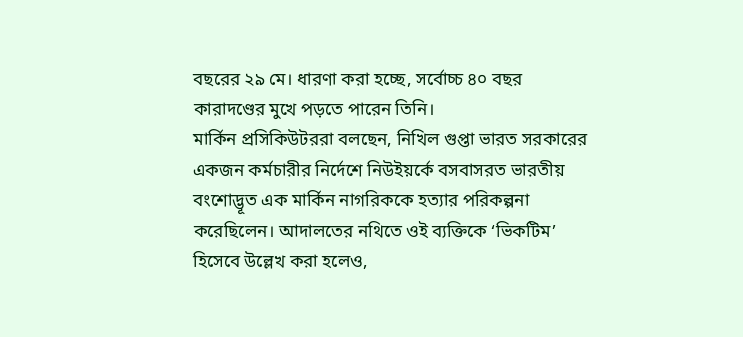বছরের ২৯ মে। ধারণা করা হচ্ছে, সর্বোচ্চ ৪০ বছর কারাদণ্ডের মুখে পড়তে পারেন তিনি।
মার্কিন প্রসিকিউটররা বলছেন, নিখিল গুপ্তা ভারত সরকারের একজন কর্মচারীর নির্দেশে নিউইয়র্কে বসবাসরত ভারতীয় বংশোদ্ভূত এক মার্কিন নাগরিককে হত্যার পরিকল্পনা করেছিলেন। আদালতের নথিতে ওই ব্যক্তিকে ‘ভিকটিম’ হিসেবে উল্লেখ করা হলেও,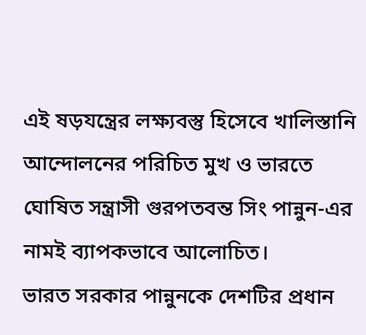এই ষড়যন্ত্রের লক্ষ্যবস্তু হিসেবে খালিস্তানি আন্দোলনের পরিচিত মুখ ও ভারতে ঘোষিত সন্ত্রাসী গুরপতবন্ত সিং পান্নুন-এর নামই ব্যাপকভাবে আলোচিত।
ভারত সরকার পান্নুনকে দেশটির প্রধান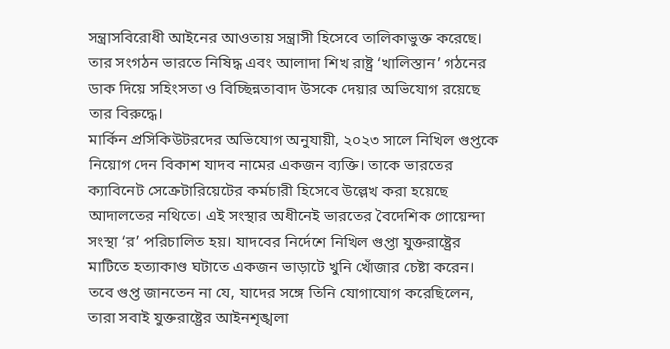সন্ত্রাসবিরোধী আইনের আওতায় সন্ত্রাসী হিসেবে তালিকাভুক্ত করেছে। তার সংগঠন ভারতে নিষিদ্ধ এবং আলাদা শিখ রাষ্ট্র ‘খালিস্তান’ গঠনের ডাক দিয়ে সহিংসতা ও বিচ্ছিন্নতাবাদ উসকে দেয়ার অভিযোগ রয়েছে তার বিরুদ্ধে।
মার্কিন প্রসিকিউটরদের অভিযোগ অনুযায়ী, ২০২৩ সালে নিখিল গুপ্তকে নিয়োগ দেন বিকাশ যাদব নামের একজন ব্যক্তি। তাকে ভারতের ক্যাবিনেট সেক্রেটারিয়েটের কর্মচারী হিসেবে উল্লেখ করা হয়েছে আদালতের নথিতে। এই সংস্থার অধীনেই ভারতের বৈদেশিক গোয়েন্দা সংস্থা ‘র’ পরিচালিত হয়। যাদবের নির্দেশে নিখিল গুপ্তা যুক্তরাষ্ট্রের মাটিতে হত্যাকাণ্ড ঘটাতে একজন ভাড়াটে খুনি খোঁজার চেষ্টা করেন।
তবে গুপ্ত জানতেন না যে, যাদের সঙ্গে তিনি যোগাযোগ করেছিলেন, তারা সবাই যুক্তরাষ্ট্রের আইনশৃঙ্খলা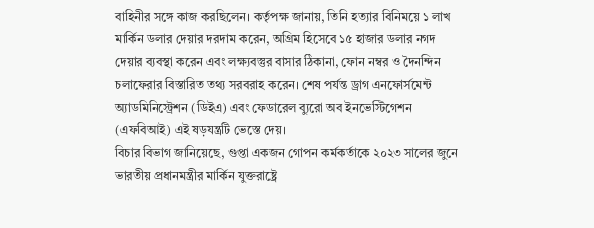বাহিনীর সঙ্গে কাজ করছিলেন। কর্তৃপক্ষ জানায়, তিনি হত্যার বিনিময়ে ১ লাখ মার্কিন ডলার দেয়ার দরদাম করেন, অগ্রিম হিসেবে ১৫ হাজার ডলার নগদ দেয়ার ব্যবস্থা করেন এবং লক্ষ্যবস্তুর বাসার ঠিকানা, ফোন নম্বর ও দৈনন্দিন চলাফেরার বিস্তারিত তথ্য সরবরাহ করেন। শেষ পর্যন্ত ড্রাগ এনফোর্সমেন্ট অ্যাডমিনিস্ট্রেশন (ডিইএ) এবং ফেডারেল ব্যুরো অব ইনভেস্টিগেশন (এফবিআই) এই ষড়যন্ত্রটি ভেস্তে দেয়।
বিচার বিভাগ জানিয়েছে, গুপ্তা একজন গোপন কর্মকর্তাকে ২০২৩ সালের জুনে ভারতীয় প্রধানমন্ত্রীর মার্কিন যুক্তরাষ্ট্রে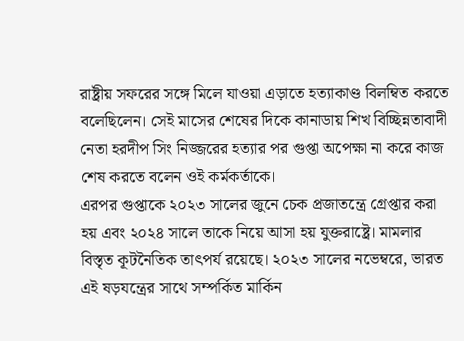রাষ্ট্রীয় সফরের সঙ্গে মিলে যাওয়া এড়াতে হত্যাকাণ্ড বিলম্বিত করতে বলেছিলেন। সেই মাসের শেষের দিকে কানাডায় শিখ বিচ্ছিন্নতাবাদী নেতা হরদীপ সিং নিজ্জরের হত্যার পর গুপ্তা অপেক্ষা না করে কাজ শেষ করতে বলেন ওই কর্মকর্তাকে।
এরপর গুপ্তাকে ২০২৩ সালের জুনে চেক প্রজাতন্ত্রে গ্রেপ্তার করা হয় এবং ২০২৪ সালে তাকে নিয়ে আসা হয় যুক্তরাষ্ট্রে। মামলার বিস্তৃত কূটনৈতিক তাৎপর্য রয়েছে। ২০২৩ সালের নভেম্বরে, ভারত এই ষড়যন্ত্রের সাথে সম্পর্কিত মার্কিন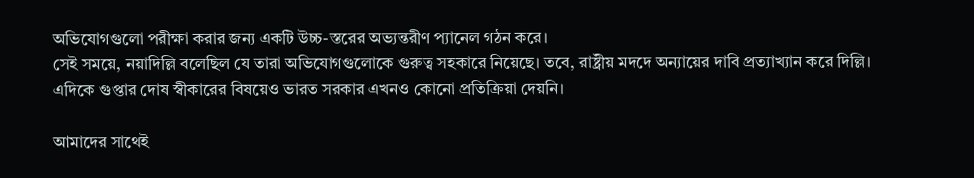অভিযোগগুলো পরীক্ষা করার জন্য একটি উচ্চ-স্তরের অভ্যন্তরীণ প্যানেল গঠন করে।
সেই সময়ে, নয়াদিল্লি বলেছিল যে তারা অভিযোগগুলোকে গুরুত্ব সহকারে নিয়েছে। তবে, রাষ্ট্রীয় মদদে অন্যায়ের দাবি প্রত্যাখ্যান করে দিল্লি। এদিকে গুপ্তার দোষ স্বীকারের বিষয়েও ভারত সরকার এখনও কোনো প্রতিক্রিয়া দেয়নি।

আমাদের সাথেই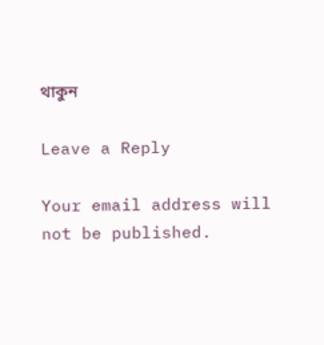থাকুন

Leave a Reply

Your email address will not be published.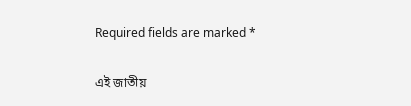Required fields are marked *

এই জাতীয়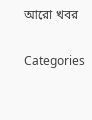আরো খবর

Categories